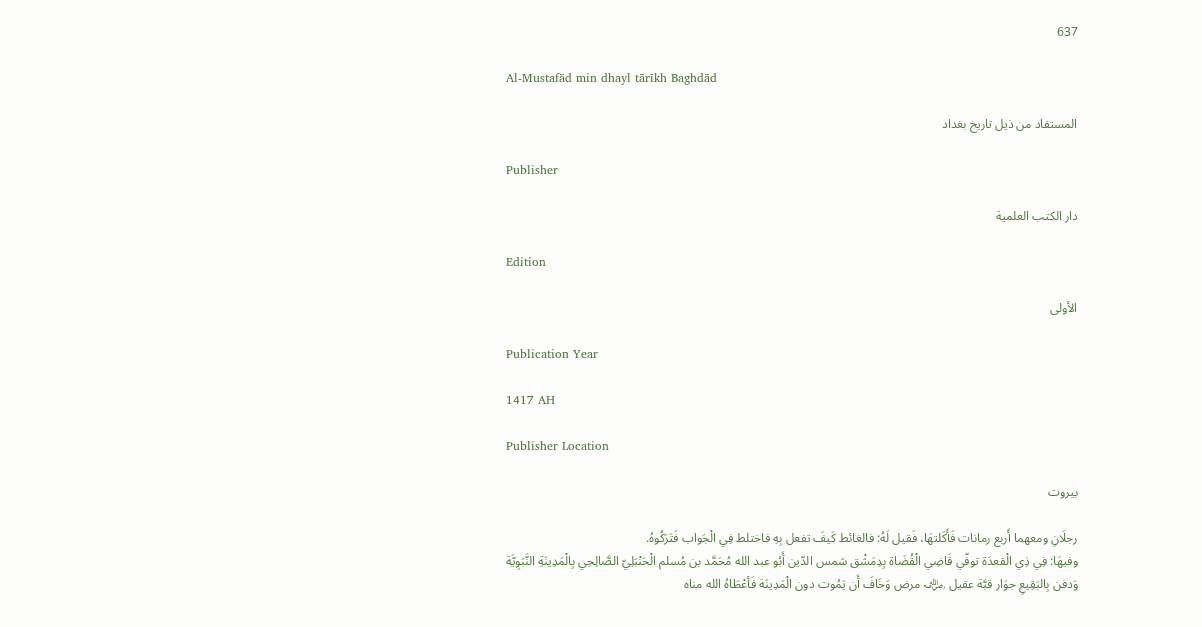637

Al-Mustafād min dhayl tārīkh Baghdād

المستفاد من ذيل تاريخ بغداد

Publisher

دار الكتب العلمية

Edition

الأولى

Publication Year

1417 AH

Publisher Location

بيروت

رجلَانِ ومعهما أَربع رمانات فَأَكَلتهَا، فَقيل لَهُ: فالغائط كَيفَ تفعل بِهِ فاختلط فِي الْجَواب فَتَرَكُوهُ.
وفيهَا: فِي ذِي الْقعدَة توفّي قَاضِي الْقُضَاة بِدِمَشْق شمس الدّين أَبُو عبد الله مُحَمَّد بن مُسلم الْحَنْبَلِيّ الصَّالِحِي بِالْمَدِينَةِ النَّبَوِيَّة وَدفن بِالبَقِيعِ جوَار قبَّة عقيل ﵁ مرض وَخَافَ أَن يَمُوت دون الْمَدِينَة فَأعْطَاهُ الله مناه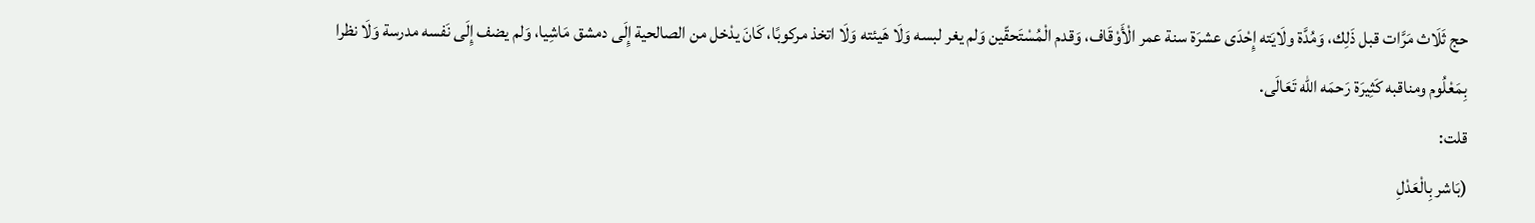حج ثَلَاث مَرَّات قبل ذَلِك، وَمُدَّة ولَايَته إِحْدَى عشرَة سنة عمر الْأَوْقَاف، وَقدم الْمُسْتَحقّين وَلم يغر لبسه وَلَا هَيئته وَلَا اتخذ مركوبًا، كَانَ يدْخل من الصالحية إِلَى دمشق مَاشِيا، وَلم يضف إِلَى نَفسه مدرسة وَلَا نظرا بِمَعْلُوم ومناقبه كَثِيرَة رَحمَه الله تَعَالَى.
قلت:
(بَاشر بِالْعَدْلِ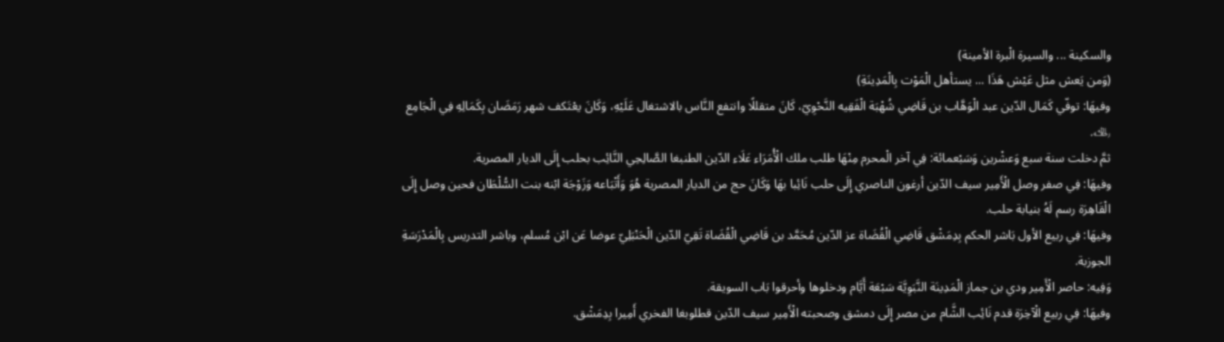والسكينة ... والسيرة الْبرة الأمينة)
(وَمن يَعش مثل عَيْش هَذَا ... يستأهل الْمَوْت بِالْمَدِينَةِ)
وفيهَا: توفّي كَمَال الدّين عبد الْوَهَّاب بن قَاضِي شُهْبَة الْفَقِيه النَّحْوِيّ، كَانَ متقللًا وانتفع النَّاس بالاشتغال عَلَيْهِ، وَكَانَ يعْتَكف شهر رَمَضَان بِكَمَالِهِ فِي الْجَامِع ﵀.
ثمَّ دخلت سنة سبع وَعشْرين وَسَبْعمائة: فِي آخر الْمحرم مِنْهَا طلب ملك الْأُمَرَاء عَلَاء الدّين الطنبغا الصَّالِحِي النَّائِب بحلب إِلَى الديار المصرية.
وفيهَا: فِي صفر وصل الْأَمِير سيف الدّين أرغون الناصري إِلَى حلب نَائِبا بهَا وَكَانَ حج من الديار المصرية هُوَ وَأَتْبَاعه وَزَوْجَة ابْنه بنت السُّلْطَان فحين وصل إِلَى الْقَاهِرَة رسم لَهُ بنيابة حلب.
وفيهَا: فِي ربيع الأول بَاشر الحكم بِدِمَشْق قَاضِي الْقُضَاة عز الدّين مُحَمَّد بن قَاضِي الْقُضَاة تَقِيّ الدّين الْحَنْبَلِيّ عوضا عَن ابْن مُسلم، وباشر التدريس بِالْمَدْرَسَةِ الجوزبة.
وَفِيه: حاصر الْأَمِير ودي بن جماز الْمَدِينَة النَّبَوِيَّة سَبْعَة أَيَّام ودخلوها وأحرقوا بَاب السويقة.
وفيهَا: فِي ربيع الْآخِرَة قدم نَائِب الشَّام من مصر إِلَى دمشق وصحبته الْأَمِير سيف الدّين قطلوبغا الفخري أَمِيرا بِدِمَشْق.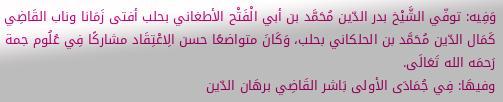وَفِيه: توفّي الشَّيْخ بدر الدّين مُحَمَّد بن أبي الْفَتْح الأطغاني بحلب أفتى زَمَانا وناب القَاضِي كَمَال الدّين مُحَمَّد بن الحلكاني بحلب، وَكَانَ متواضعًا حسن الِاعْتِقَاد مشاركًا فِي عُلُوم جمة رَحمَه الله تَعَالَى.
وفيهَا: فِي جُمَادَى الأولى بَاشر القَاضِي برهَان الدّين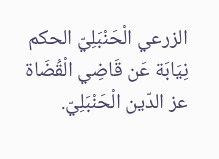الزرعي الْحَنْبَلِيّ الحكم نِيَابَة عَن قَاضِي الْقُضَاة عز الدّين الْحَنْبَلِيّ.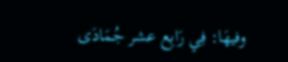وفيهَا: فِي رَابِع عشر جُمَادَى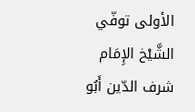الأولى توفّي الشَّيْخ الإِمَام شرف الدّين أَبُو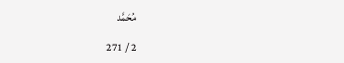مُحَمَّد

2 / 271